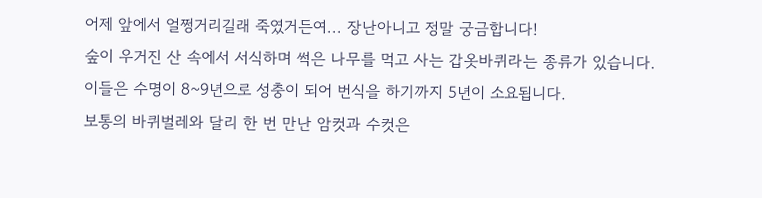어제 앞에서 얼쩡거리길래 죽였거든여... 장난아니고 정말 궁금합니다!
숲이 우거진 산 속에서 서식하며 썩은 나무를 먹고 사는 갑옷바퀴라는 종류가 있습니다.
이들은 수명이 8~9년으로 성충이 되어 번식을 하기까지 5년이 소요됩니다.
보통의 바퀴벌레와 달리 한 번 만난 암컷과 수컷은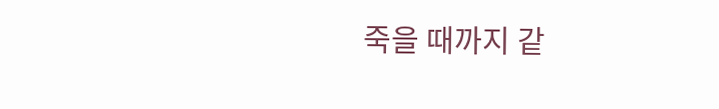죽을 때까지 같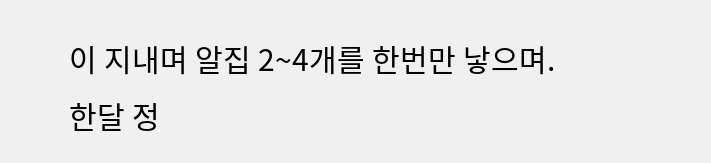이 지내며 알집 2~4개를 한번만 낳으며.
한달 정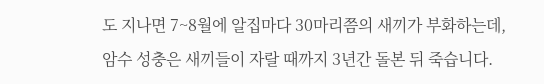도 지나면 7~8월에 알집마다 30마리쯤의 새끼가 부화하는데,
암수 성충은 새끼들이 자랄 때까지 3년간 돌본 뒤 죽습니다.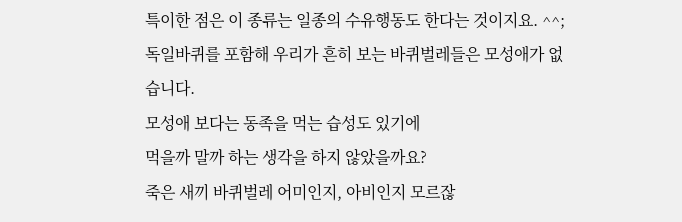특이한 점은 이 종류는 일종의 수유행동도 한다는 것이지요. ^^;
독일바퀴를 포함해 우리가 흔히 보는 바퀴벌레들은 모성애가 없습니다.
모성애 보다는 동족을 먹는 습성도 있기에
먹을까 말까 하는 생각을 하지 않았을까요?
죽은 새끼 바퀴벌레 어미인지, 아비인지 모르잖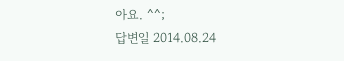아요. ^^;
답변일 2014.08.24